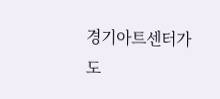경기아트센터가 도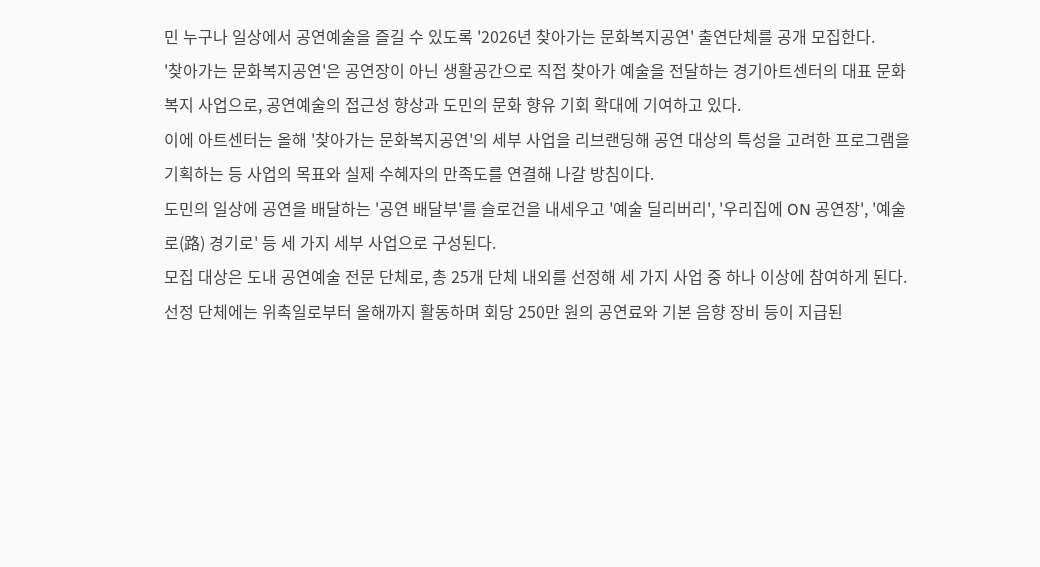민 누구나 일상에서 공연예술을 즐길 수 있도록 '2026년 찾아가는 문화복지공연' 출연단체를 공개 모집한다.
'찾아가는 문화복지공연'은 공연장이 아닌 생활공간으로 직접 찾아가 예술을 전달하는 경기아트센터의 대표 문화복지 사업으로, 공연예술의 접근성 향상과 도민의 문화 향유 기회 확대에 기여하고 있다.
이에 아트센터는 올해 '찾아가는 문화복지공연'의 세부 사업을 리브랜딩해 공연 대상의 특성을 고려한 프로그램을 기획하는 등 사업의 목표와 실제 수혜자의 만족도를 연결해 나갈 방침이다.
도민의 일상에 공연을 배달하는 '공연 배달부'를 슬로건을 내세우고 '예술 딜리버리', '우리집에 ON 공연장', '예술로(路) 경기로' 등 세 가지 세부 사업으로 구성된다.
모집 대상은 도내 공연예술 전문 단체로, 총 25개 단체 내외를 선정해 세 가지 사업 중 하나 이상에 참여하게 된다.
선정 단체에는 위촉일로부터 올해까지 활동하며 회당 250만 원의 공연료와 기본 음향 장비 등이 지급된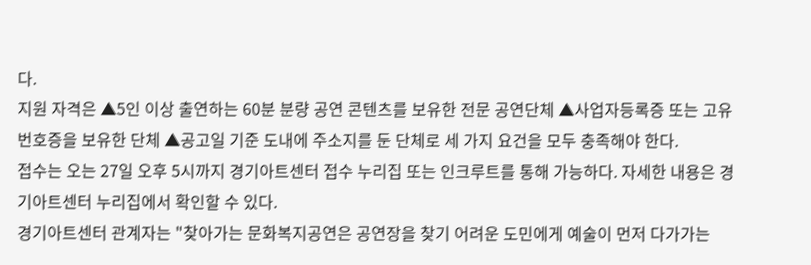다.
지원 자격은 ▲5인 이상 출연하는 60분 분량 공연 콘텐츠를 보유한 전문 공연단체 ▲사업자등록증 또는 고유번호증을 보유한 단체 ▲공고일 기준 도내에 주소지를 둔 단체로 세 가지 요건을 모두 충족해야 한다.
접수는 오는 27일 오후 5시까지 경기아트센터 접수 누리집 또는 인크루트를 통해 가능하다. 자세한 내용은 경기아트센터 누리집에서 확인할 수 있다.
경기아트센터 관계자는 "찾아가는 문화복지공연은 공연장을 찾기 어려운 도민에게 예술이 먼저 다가가는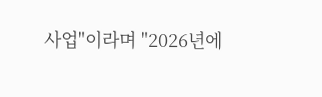사업"이라며 "2026년에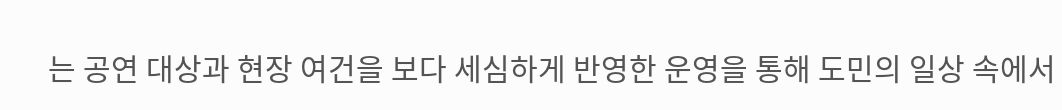는 공연 대상과 현장 여건을 보다 세심하게 반영한 운영을 통해 도민의 일상 속에서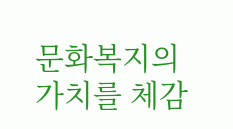문화복지의 가치를 체감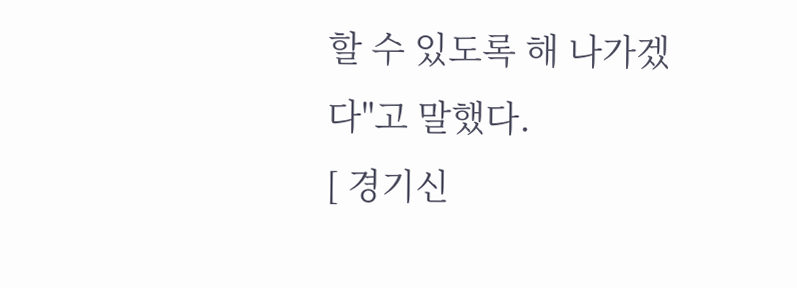할 수 있도록 해 나가겠다"고 말했다.
[ 경기신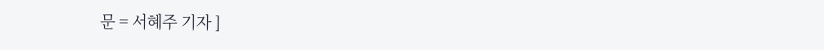문 = 서혜주 기자 ]